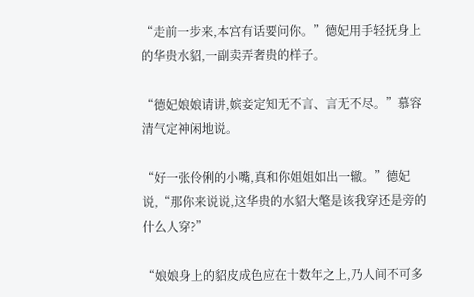“走前一步来,本宫有话要问你。”德妃用手轻抚身上的华贵水貂,一副卖弄奢贵的样子。

“德妃娘娘请讲,嫔妾定知无不言、言无不尽。”慕容清气定神闲地说。

“好一张伶俐的小嘴,真和你姐姐如出一辙。”德妃说,“那你来说说,这华贵的水貂大氅是该我穿还是旁的什么人穿?”

“娘娘身上的貂皮成色应在十数年之上,乃人间不可多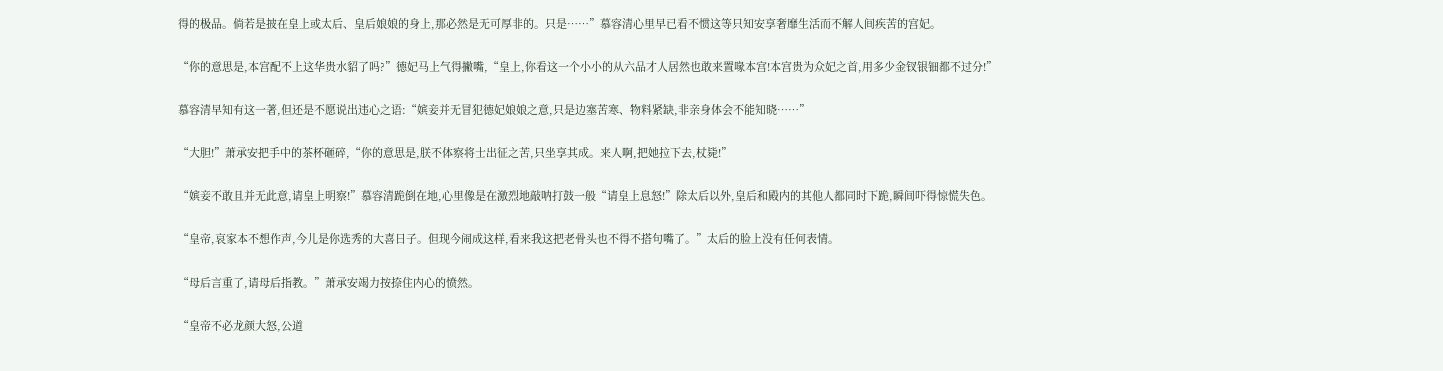得的极品。倘若是披在皇上或太后、皇后娘娘的身上,那必然是无可厚非的。只是……”慕容清心里早已看不惯这等只知安享奢靡生活而不解人间疾苦的宫妃。

“你的意思是,本宫配不上这华贵水貂了吗?”德妃马上气得撇嘴,“皇上,你看这一个小小的从六品才人居然也敢来置喙本宫!本宫贵为众妃之首,用多少金钗银钿都不过分!”

慕容清早知有这一著,但还是不愿说出违心之语:“嫔妾并无冒犯德妃娘娘之意,只是边塞苦寒、物料紧缺,非亲身体会不能知晓……”

“大胆!”萧承安把手中的茶杯砸碎,“你的意思是,朕不体察将士出征之苦,只坐享其成。来人啊,把她拉下去,杖毙!”

“嫔妾不敢且并无此意,请皇上明察!”慕容清跪倒在地,心里像是在激烈地敲呐打鼓一般“请皇上息怒!”除太后以外,皇后和殿内的其他人都同时下跪,瞬间吓得惊慌失色。

“皇帝,哀家本不想作声,今儿是你选秀的大喜日子。但现今闹成这样,看来我这把老骨头也不得不搭句嘴了。”太后的脸上没有任何表情。

“母后言重了,请母后指教。”萧承安竭力按捺住内心的愤然。

“皇帝不必龙颜大怒,公道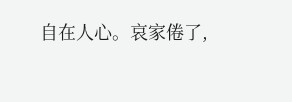自在人心。哀家倦了,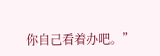你自己看着办吧。”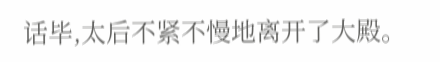话毕,太后不紧不慢地离开了大殿。